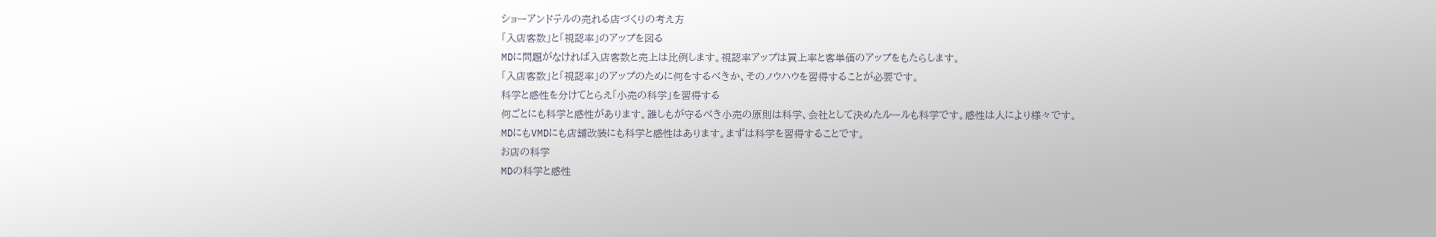ショーアンドテルの売れる店づくりの考え方
「入店客数」と「視認率」のアップを図る
MDに問題がなければ入店客数と売上は比例します。視認率アップは買上率と客単価のアップをもたらします。
「入店客数」と「視認率」のアップのために何をするべきか、そのノウハウを習得することが必要です。
科学と感性を分けてとらえ「小売の科学」を習得する
何ごとにも科学と感性があります。誰しもが守るべき小売の原則は科学、会社として決めたルールも科学です。感性は人により様々です。
MDにもVMDにも店舗改装にも科学と感性はあります。まずは科学を習得することです。
お店の科学
MDの科学と感性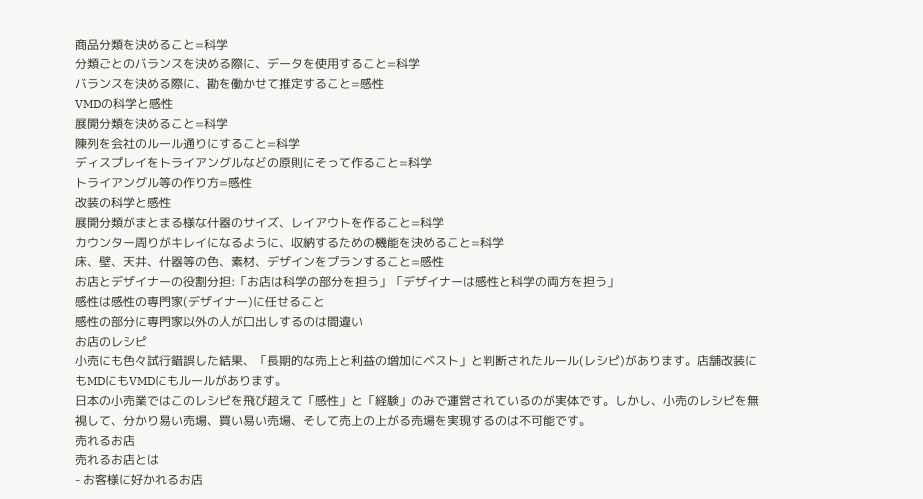商品分類を決めること=科学
分類ごとのバランスを決める際に、データを使用すること=科学
バランスを決める際に、勘を働かせて推定すること=感性
VMDの科学と感性
展開分類を決めること=科学
陳列を会社のルール通りにすること=科学
ディスプレイをトライアングルなどの原則にそって作ること=科学
トライアングル等の作り方=感性
改装の科学と感性
展開分類がまとまる様な什器のサイズ、レイアウトを作ること=科学
カウンター周りがキレイになるように、収納するための機能を決めること=科学
床、壁、天井、什器等の色、素材、デザインをプランすること=感性
お店とデザイナーの役割分担:「お店は科学の部分を担う」「デザイナーは感性と科学の両方を担う」
感性は感性の専門家(デザイナー)に任せること
感性の部分に専門家以外の人が口出しするのは間違い
お店のレシピ
小売にも色々試行錯誤した結果、「長期的な売上と利益の増加にベスト」と判断されたルール(レシピ)があります。店舗改装にもMDにもVMDにもルールがあります。
日本の小売業ではこのレシピを飛び超えて「感性」と「経験」のみで運営されているのが実体です。しかし、小売のレシピを無視して、分かり易い売場、買い易い売場、そして売上の上がる売場を実現するのは不可能です。
売れるお店
売れるお店とは
- お客様に好かれるお店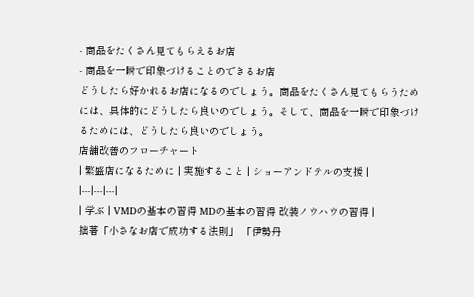- 商品をたくさん見てもらえるお店
- 商品を一瞬で印象づけることのできるお店
どうしたら好かれるお店になるのでしょう。商品をたくさん見てもらうためには、具体的にどうしたら良いのでしょう。そして、商品を一瞬で印象づけるためには、どうしたら良いのでしょう。
店舗改善のフローチャート
| 繁盛店になるために | 実施すること | ショーアンドテルの支援 |
|---|---|---|
| 学ぶ | VMDの基本の習得 MDの基本の習得 改装ノウハウの習得 |
拙著「小さなお店で成功する法則」 「伊勢丹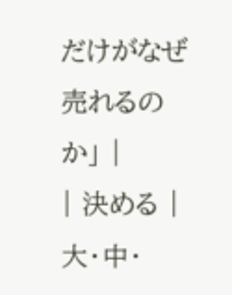だけがなぜ売れるのか」 |
| 決める | 大・中・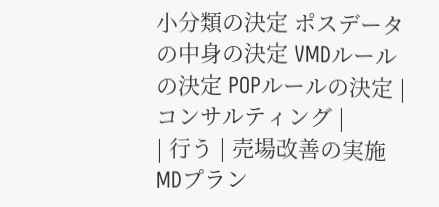小分類の決定 ポスデータの中身の決定 VMDルールの決定 POPルールの決定 |
コンサルティング |
| 行う | 売場改善の実施 MDプラン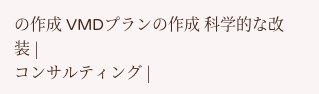の作成 VMDプランの作成 科学的な改装 |
コンサルティング |